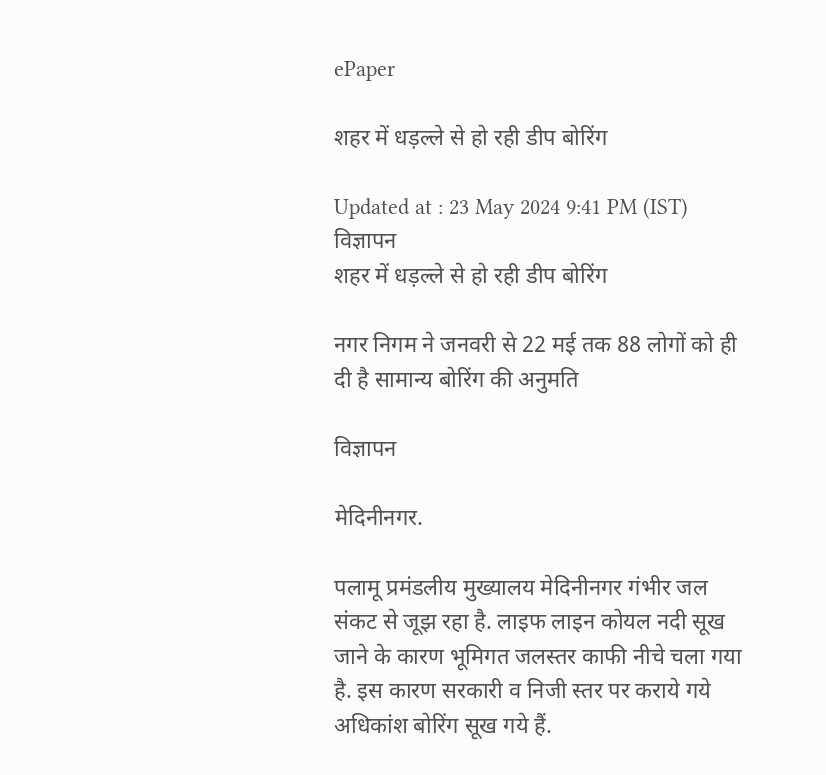ePaper

शहर में धड़ल्ले से हो रही डीप बोरिंग

Updated at : 23 May 2024 9:41 PM (IST)
विज्ञापन
शहर में धड़ल्ले से हो रही डीप बोरिंग

नगर निगम ने जनवरी से 22 मई तक 88 लोगों को ही दी है सामान्य बोरिंग की अनुमति

विज्ञापन

मेदिनीनगर.

पलामू प्रमंडलीय मुख्यालय मेदिनीनगर गंभीर जल संकट से जूझ रहा है. लाइफ लाइन कोयल नदी सूख जाने के कारण भूमिगत जलस्तर काफी नीचे चला गया है. इस कारण सरकारी व निजी स्तर पर कराये गये अधिकांश बोरिंग सूख गये हैं.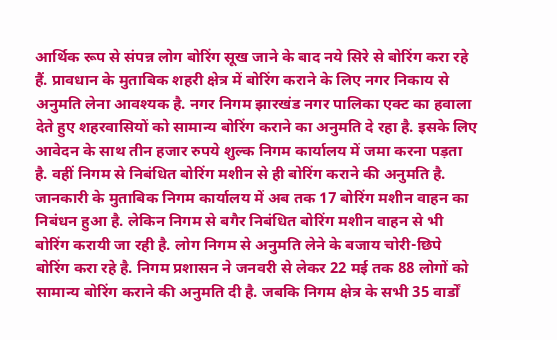आर्थिक रूप से संपन्न लोग बोरिंग सूख जाने के बाद नये सिरे से बोरिंग करा रहे हैं. प्रावधान के मुताबिक शहरी क्षेत्र में बोरिंग कराने के लिए नगर निकाय से अनुमति लेना आवश्यक है. नगर निगम झारखंड नगर पालिका एक्ट का हवाला देते हुए शहरवासियों को सामान्य बोरिंग कराने का अनुमति दे रहा है. इसके लिए आवेदन के साथ तीन हजार रुपये शुल्क निगम कार्यालय में जमा करना पड़ता है. वहीं निगम से निबंधित बोरिंग मशीन से ही बोरिंग कराने की अनुमति है. जानकारी के मुताबिक निगम कार्यालय में अब तक 17 बोरिंग मशीन वाहन का निबंधन हुआ है. लेकिन निगम से बगैर निबंधित बोरिंग मशीन वाहन से भी बोरिंग करायी जा रही है. लोग निगम से अनुमति लेने के बजाय चोरी-छिपे बोरिंग करा रहे है. निगम प्रशासन ने जनवरी से लेकर 22 मई तक 88 लोगों को सामान्य बोरिंग कराने की अनुमति दी है. जबकि निगम क्षेत्र के सभी 35 वार्डों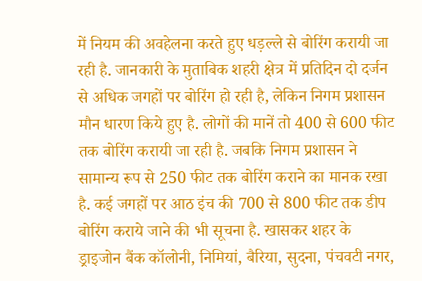में नियम की अवहेलना करते हुए धड़ल्ले से बोरिंग करायी जा रही है. जानकारी के मुताबिक शहरी क्षेत्र में प्रतिदिन दो दर्जन से अधिक जगहों पर बोरिंग हो रही है, लेकिन निगम प्रशासन मौन धारण किये हुए है. लोगों की मानें तो 400 से 600 फीट तक बोरिंग करायी जा रही है. जबकि निगम प्रशासन ने सामान्य रूप से 250 फीट तक बोरिंग कराने का मानक रखा है. कई जगहों पर आठ इंच की 700 से 800 फीट तक डीप बोरिंग कराये जाने की भी सूचना है. खासकर शहर के ड्राइजोन बैंक कॉलोनी, निमियां, बैरिया, सुदना, पंचवटी नगर,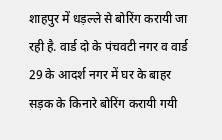शाहपुर में धड़ल्ले से बोरिंग करायी जा रही है. वार्ड दो के पंचवटी नगर व वार्ड 29 के आदर्श नगर में घर के बाहर सड़क के किनारे बोरिंग करायी गयी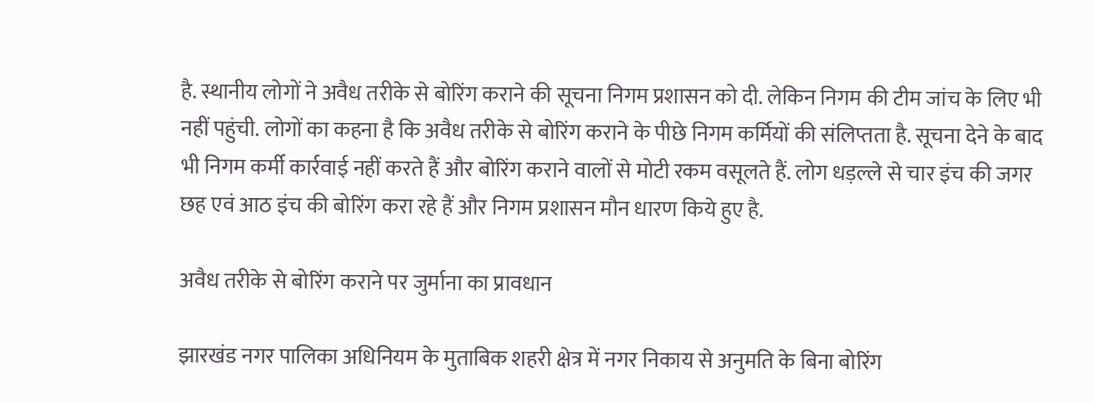है. स्थानीय लोगों ने अवैध तरीके से बोरिंग कराने की सूचना निगम प्रशासन को दी. लेकिन निगम की टीम जांच के लिए भी नहीं पहुंची. लोगों का कहना है कि अवैध तरीके से बोरिंग कराने के पीछे निगम कर्मियों की संलिप्तता है. सूचना देने के बाद भी निगम कर्मी कार्रवाई नहीं करते हैं और बोरिंग कराने वालों से मोटी रकम वसूलते हैं. लोग धड़ल्ले से चार इंच की जगर छह एवं आठ इंच की बोरिंग करा रहे हैं और निगम प्रशासन मौन धारण किये हुए है.

अवैध तरीके से बोरिंग कराने पर जुर्माना का प्रावधान

झारखंड नगर पालिका अधिनियम के मुताबिक शहरी क्षेत्र में नगर निकाय से अनुमति के बिना बोरिंग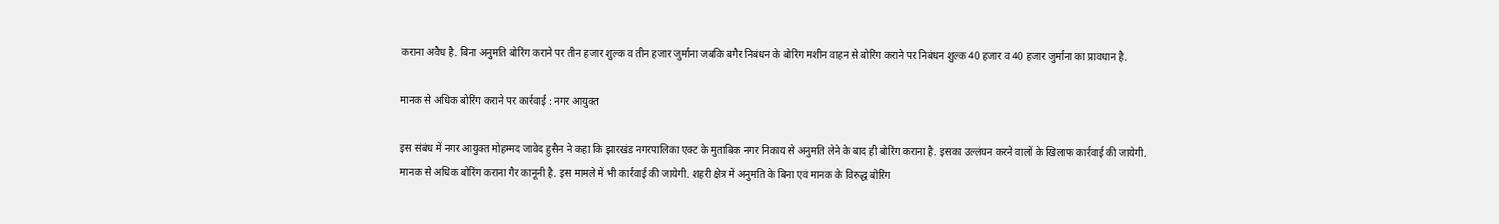कराना अवैध है. बिना अनुमति बोरिंग कराने पर तीन हजार शुल्क व तीन हजार जुर्माना जबकि बगैर निबंधन के बोरिंग मशीन वाहन से बोरिंग कराने पर निबंधन शुल्क 40 हजार व 40 हजार जुर्माना का प्रावधान है.

मानक से अधिक बोरिंग कराने पर कार्रवाई : नगर आयुक्त

इस संबंध में नगर आयुक्त मोहम्मद जावेद हुसैन ने कहा कि झारखंड नगरपालिका एक्ट के मुताबिक नगर निकाय से अनुमति लेने के बाद ही बोरिंग कराना है. इसका उल्लंघन करने वालों के खिलाफ कार्रवाई की जायेगी. मानक से अधिक बोरिंग कराना गैर कानूनी है. इस मामले में भी कार्रवाई की जायेगी. शहरी क्षेत्र में अनुमति के बिना एवं मानक के विरुद्ध बोरिंग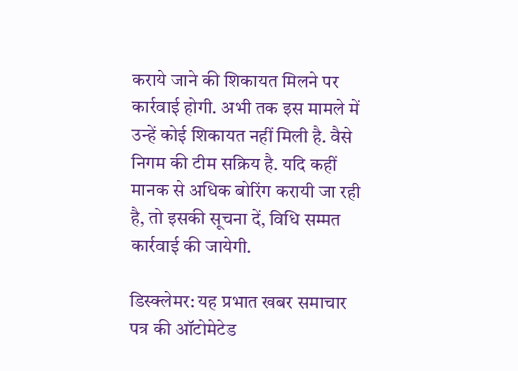कराये जाने की शिकायत मिलने पर कार्रवाई होगी. अभी तक इस मामले में उन्हें कोई शिकायत नहीं मिली है. वैसे निगम की टीम सक्रिय है. यदि कहीं मानक से अधिक बोरिंग करायी जा रही है, तो इसकी सूचना दें, विधि सम्मत कार्रवाई की जायेगी.

डिस्क्लेमर: यह प्रभात खबर समाचार पत्र की ऑटोमेटेड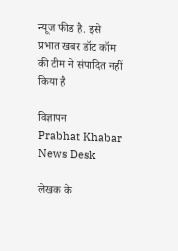न्यूज फीड है. इसे प्रभात खबर डॉट कॉम की टीम ने संपादित नहीं किया है

विज्ञापन
Prabhat Khabar News Desk

लेखक के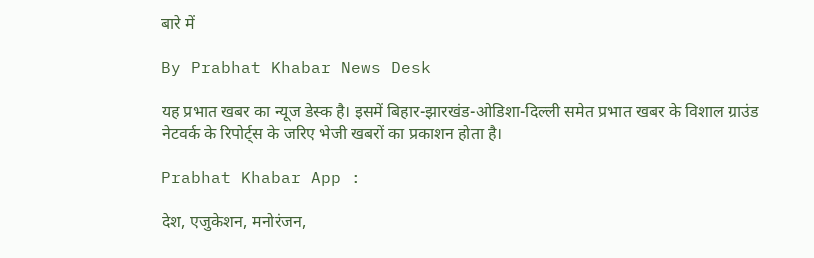बारे में

By Prabhat Khabar News Desk

यह प्रभात खबर का न्यूज डेस्क है। इसमें बिहार-झारखंड-ओडिशा-दिल्‍ली समेत प्रभात खबर के विशाल ग्राउंड नेटवर्क के रिपोर्ट्स के जरिए भेजी खबरों का प्रकाशन होता है।

Prabhat Khabar App :

देश, एजुकेशन, मनोरंजन,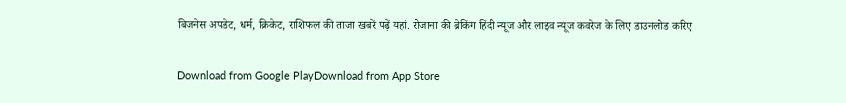बिजनेस अपडेट, धर्म, क्रिकेट, राशिफल की ताजा खबरें पढ़ें यहां. रोजाना की ब्रेकिंग हिंदी न्यूज और लाइव न्यूज कवरेज के लिए डाउनलोड करिए

Download from Google PlayDownload from App Store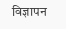विज्ञापन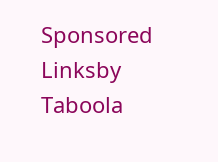Sponsored Linksby Taboola